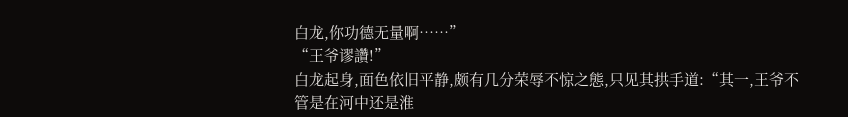白龙,你功德无量啊……”
“王爷谬讚!”
白龙起身,面色依旧平静,颇有几分荣辱不惊之態,只见其拱手道:“其一,王爷不管是在河中还是淮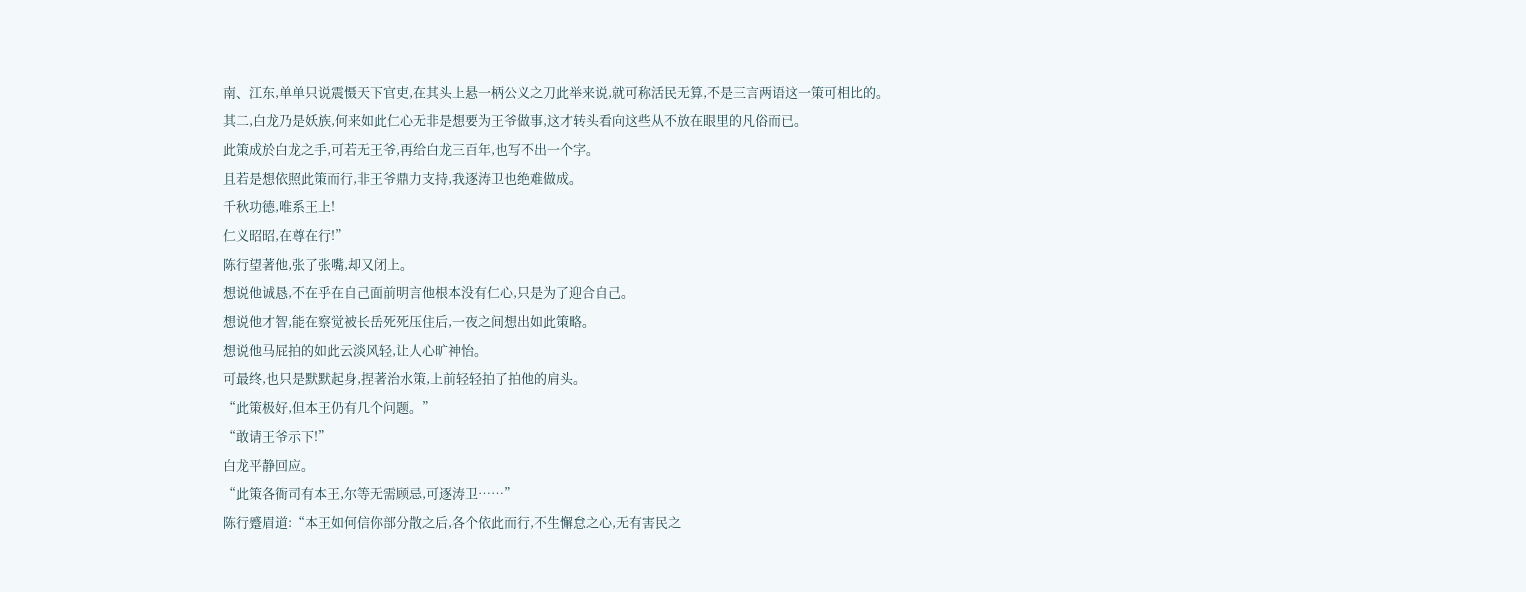南、江东,单单只说震慑天下官吏,在其头上悬一柄公义之刀此举来说,就可称活民无算,不是三言两语这一策可相比的。
其二,白龙乃是妖族,何来如此仁心无非是想要为王爷做事,这才转头看向这些从不放在眼里的凡俗而已。
此策成於白龙之手,可若无王爷,再给白龙三百年,也写不出一个字。
且若是想依照此策而行,非王爷鼎力支持,我逐涛卫也绝难做成。
千秋功德,唯系王上!
仁义昭昭,在尊在行!”
陈行望著他,张了张嘴,却又闭上。
想说他诚恳,不在乎在自己面前明言他根本没有仁心,只是为了迎合自己。
想说他才智,能在察觉被长岳死死压住后,一夜之间想出如此策略。
想说他马屁拍的如此云淡风轻,让人心旷神怡。
可最终,也只是默默起身,捏著治水策,上前轻轻拍了拍他的肩头。
“此策极好,但本王仍有几个问题。”
“敢请王爷示下!”
白龙平静回应。
“此策各衙司有本王,尔等无需顾忌,可逐涛卫……”
陈行蹙眉道:“本王如何信你部分散之后,各个依此而行,不生懈怠之心,无有害民之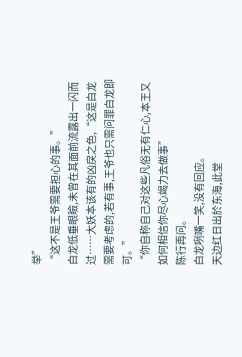举”
“这不是王爷需要担心的事。”
白龙低垂眼瞼,未曾在其面前流露出一闪而过……大妖本该有的凶戾之色,“这是白龙需要考虑的,若有事,王爷也只需问罪白龙即可。”
“你自称自己对这些凡俗无有仁心,本王又如何相信你尽心竭力去做事”
陈行再问。
白龙咧嘴一笑,没有回应。
天边红日出於东海,此堂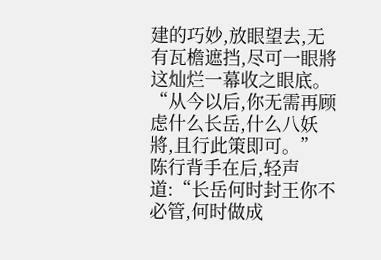建的巧妙,放眼望去,无有瓦檐遮挡,尽可一眼將这灿烂一幕收之眼底。
“从今以后,你无需再顾虑什么长岳,什么八妖將,且行此策即可。”
陈行背手在后,轻声道:“长岳何时封王你不必管,何时做成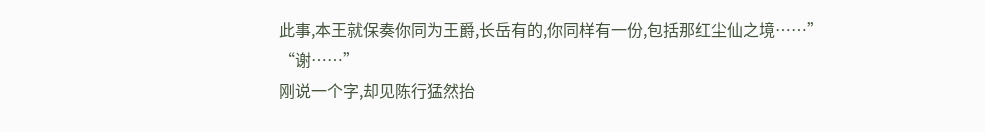此事,本王就保奏你同为王爵,长岳有的,你同样有一份,包括那红尘仙之境……”
“谢……”
刚说一个字,却见陈行猛然抬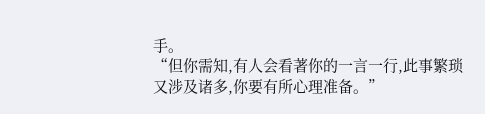手。
“但你需知,有人会看著你的一言一行,此事繁琐又涉及诸多,你要有所心理准备。”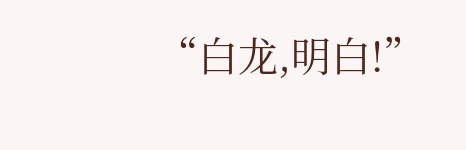“白龙,明白!”